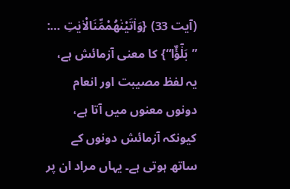(آیت 33) {وَاٰتَيْنٰهُمْمِّنَالْاٰيٰتِ …: ”بَلٰٓؤٌا“} کا معنی آزمائش ہے، یہ لفظ مصیبت اور انعام دونوں معنوں میں آتا ہے، کیونکہ آزمائش دونوں کے ساتھ ہوتی ہے۔ یہاں مراد ان پر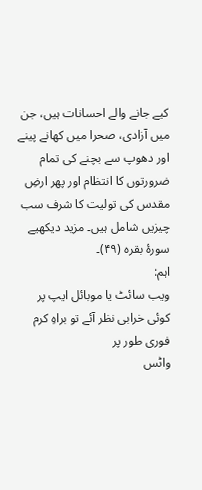کیے جانے والے احسانات ہیں، جن میں آزادی، صحرا میں کھانے پینے اور دھوپ سے بچنے کی تمام ضرورتوں کا انتظام اور پھر ارضِ مقدس کی تولیت کا شرف سب چیزیں شامل ہیں۔ مزید دیکھیے سورۂ بقرہ (۴۹)۔
اہم:
ویب سائٹ یا موبائل ایپ پر کوئی خرابی نظر آئے تو براہِ کرم فوری طور پر
واٹس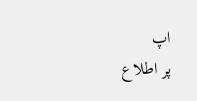اپ
پر اطلاع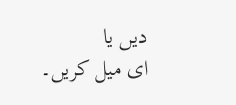دیں یا
ای میل کریں۔